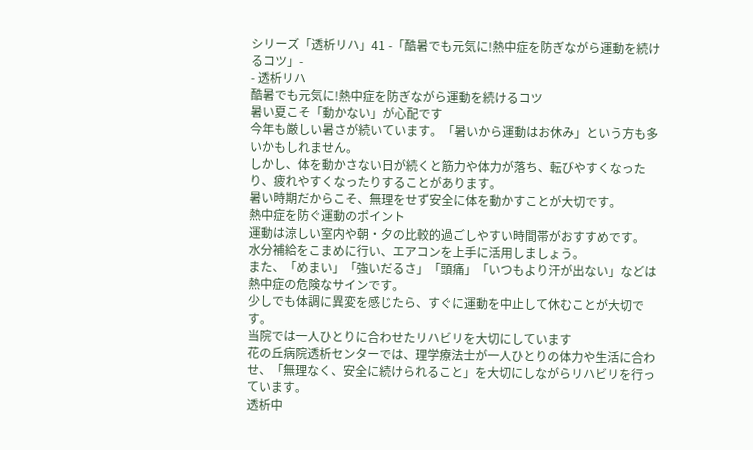シリーズ「透析リハ」41 -「酷暑でも元気に!熱中症を防ぎながら運動を続けるコツ」-
- 透析リハ
酷暑でも元気に!熱中症を防ぎながら運動を続けるコツ
暑い夏こそ「動かない」が心配です
今年も厳しい暑さが続いています。「暑いから運動はお休み」という方も多いかもしれません。
しかし、体を動かさない日が続くと筋力や体力が落ち、転びやすくなったり、疲れやすくなったりすることがあります。
暑い時期だからこそ、無理をせず安全に体を動かすことが大切です。
熱中症を防ぐ運動のポイント
運動は涼しい室内や朝・夕の比較的過ごしやすい時間帯がおすすめです。
水分補給をこまめに行い、エアコンを上手に活用しましょう。
また、「めまい」「強いだるさ」「頭痛」「いつもより汗が出ない」などは熱中症の危険なサインです。
少しでも体調に異変を感じたら、すぐに運動を中止して休むことが大切です。
当院では一人ひとりに合わせたリハビリを大切にしています
花の丘病院透析センターでは、理学療法士が一人ひとりの体力や生活に合わせ、「無理なく、安全に続けられること」を大切にしながらリハビリを行っています。
透析中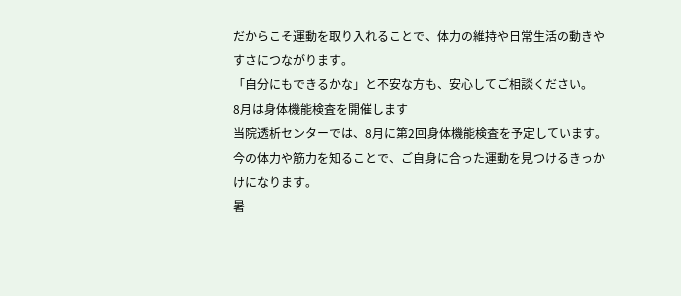だからこそ運動を取り入れることで、体力の維持や日常生活の動きやすさにつながります。
「自分にもできるかな」と不安な方も、安心してご相談ください。
8月は身体機能検査を開催します
当院透析センターでは、8月に第2回身体機能検査を予定しています。
今の体力や筋力を知ることで、ご自身に合った運動を見つけるきっかけになります。
暑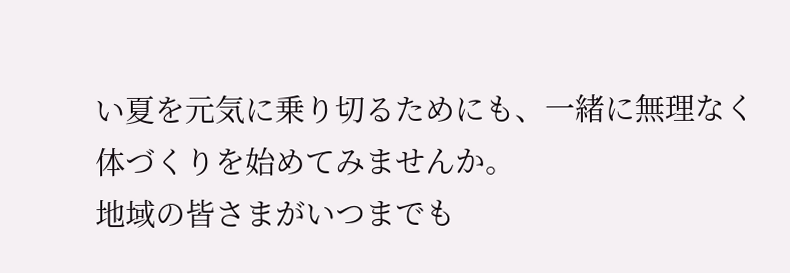い夏を元気に乗り切るためにも、一緒に無理なく体づくりを始めてみませんか。
地域の皆さまがいつまでも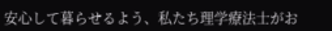安心して暮らせるよう、私たち理学療法士がお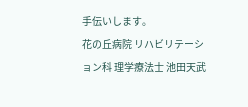手伝いします。
花の丘病院 リハビリテーション科 理学療法士 池田天武